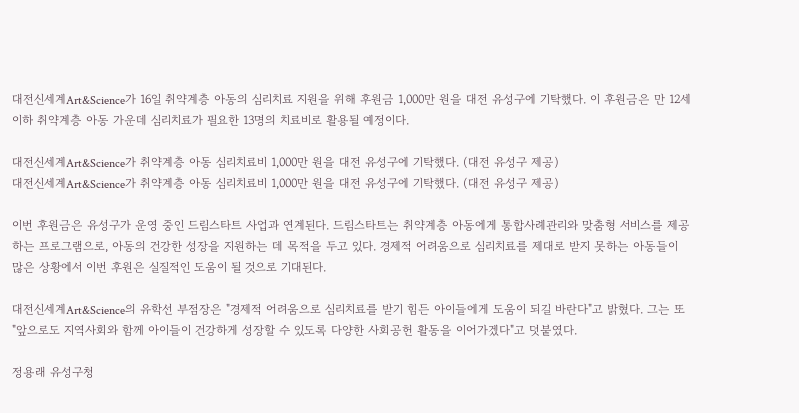대전신세계Art&Science가 16일 취약계층 아동의 심리치료 지원을 위해 후원금 1,000만 원을 대전 유성구에 기탁했다. 이 후원금은 만 12세 이하 취약계층 아동 가운데 심리치료가 필요한 13명의 치료비로 활용될 예정이다.

대전신세계Art&Science가 취약계층 아동 심리치료비 1,000만 원을 대전 유성구에 기탁했다. (대전 유성구 제공)
대전신세계Art&Science가 취약계층 아동 심리치료비 1,000만 원을 대전 유성구에 기탁했다. (대전 유성구 제공)

이번 후원금은 유성구가 운영 중인 드림스타트 사업과 연계된다. 드림스타트는 취약계층 아동에게 통합사례관리와 맞춤형 서비스를 제공하는 프로그램으로, 아동의 건강한 성장을 지원하는 데 목적을 두고 있다. 경제적 어려움으로 심리치료를 제대로 받지 못하는 아동들이 많은 상황에서 이번 후원은 실질적인 도움이 될 것으로 기대된다.

대전신세계Art&Science의 유학선 부점장은 "경제적 어려움으로 심리치료를 받기 힘든 아이들에게 도움이 되길 바란다"고 밝혔다. 그는 또 "앞으로도 지역사회와 함께 아이들이 건강하게 성장할 수 있도록 다양한 사회공헌 활동을 이어가겠다"고 덧붙였다.

정용래 유성구청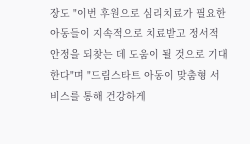장도 "이번 후원으로 심리치료가 필요한 아동들이 지속적으로 치료받고 정서적 안정을 되찾는 데 도움이 될 것으로 기대한다"며 "드림스타트 아동이 맞춤형 서비스를 통해 건강하게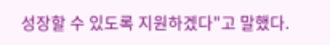성장할 수 있도록 지원하겠다"고 말했다.